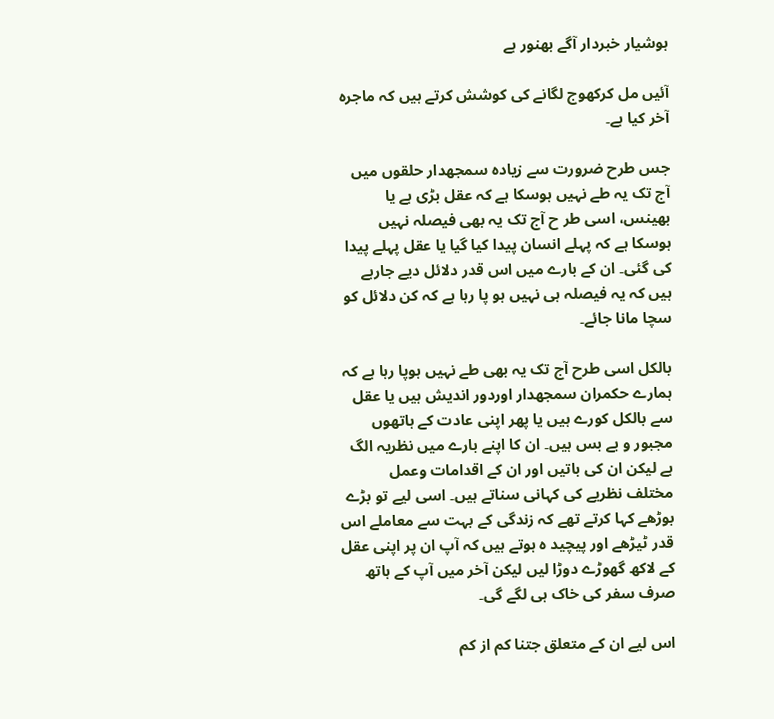ہوشیار خبردار آگے بھنور ہے

آئیں مل کرکھوج لگانے کی کوشش کرتے ہیں کہ ماجرہ آخر کیا ہے۔

جس طرح ضرورت سے زیادہ سمجھدار حلقوں میں آج تک یہ طے نہیں ہوسکا ہے کہ عقل بڑی ہے یا بھینس، اسی طر ح آج تک یہ بھی فیصلہ نہیں ہوسکا ہے کہ پہلے انسان پیدا کیا گیا یا عقل پہلے پیدا کی گئی۔ ان کے بارے میں اس قدر دلائل دیے جارہے ہیں کہ یہ فیصلہ ہی نہیں ہو پا رہا ہے کہ کن دلائل کو سچا مانا جائے۔

بالکل اسی طرح آج تک یہ بھی طے نہیں ہوپا رہا ہے کہ ہمارے حکمران سمجھدار اوردور اندیش ہیں یا عقل سے بالکل کورے ہیں یا پھر اپنی عادت کے ہاتھوں مجبور و بے بس ہیں۔ ان کا اپنے بارے میں نظریہ الگ ہے لیکن ان کی باتیں اور ان کے اقدامات وعمل مختلف نظریے کی کہانی سناتے ہیں۔ اسی لیے تو بڑے بوڑھے کہا کرتے تھے کہ زندگی کے بہت سے معاملے اس قدر ٹیڑھے اور پیچید ہ ہوتے ہیں کہ آپ ان پر اپنی عقل کے لاکھ گھوڑے دوڑا لیں لیکن آخر میں آپ کے ہاتھ صرف سفر کی خاک ہی لگے گی۔

اس لیے ان کے متعلق جتنا کم از کم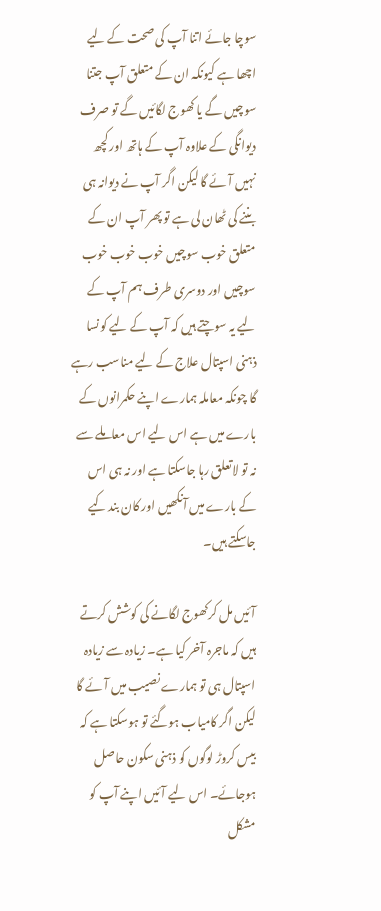سوچا جائے اتنا آپ کی صحت کے لیے اچھا ہے کیونکہ ان کے متعلق آپ جتنا سوچیں گے یا کھوج لگائیں گے تو صرف دیوانگی کے علاوہ آپ کے ہاتھ اور کچھ نہیں آئے گا لیکن اگر آپ نے دیوانہ ہی بننے کی ٹھان لی ہے تو پھر آپ ان کے متعلق خوب سوچیں خوب خوب خوب سوچیں اور دوسری طرف ہم آپ کے لیے یہ سوچتے ہیں کہ آپ کے لیے کونسا ذہنی اسپتال علاج کے لیے مناسب رہے گا چونکہ معاملہ ہمارے اپنے حکمرانوں کے بارے میں ہے اس لیے اس معاملے سے نہ تو لاتعلق رہا جاسکتا ہے اور نہ ہی اس کے بارے میں آنکھیں اور کان بند کیے جاسکتے ہیں۔

آئیں مل کرکھوج لگانے کی کوشش کرتے ہیں کہ ماجرہ آخر کیا ہے۔ زیادہ سے زیادہ اسپتال ہی تو ہمارے نصیب میں آئے گا لیکن اگر کامیاب ہوگئے تو ہوسکتا ہے کہ بیس کروڑ لوگوں کو ذہنی سکون حاصل ہوجائے۔ اس لیے آئیں اپنے آپ کو مشکل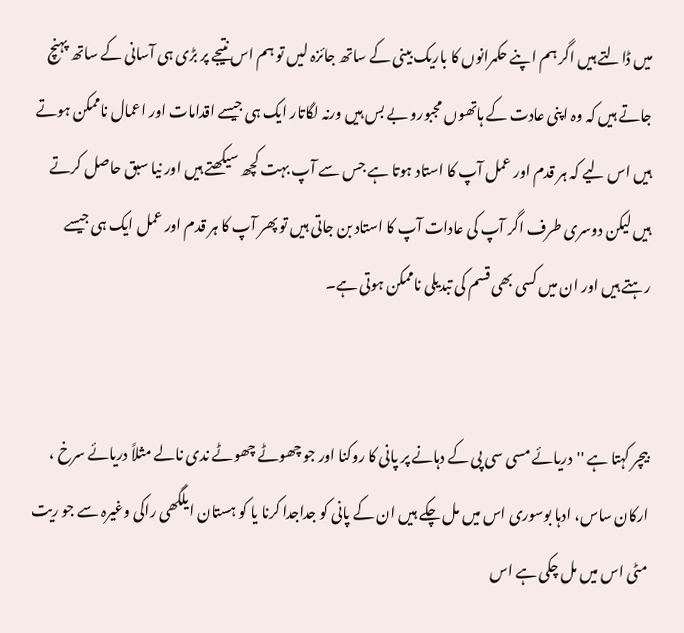میں ڈالتے ہیں اگر ہم اپنے حکمرانوں کا باریک بینی کے ساتھ جائزہ لیں تو ہم اس نتیجے پر بڑی ہی آسانی کے ساتھ پہنچ جاتے ہیں کہ وہ اپنی عادت کے ہاتھوں مجبورو بے بس ہیں ورنہ لگاتار ایک ہی جیسے اقدامات اور اعمال ناممکن ہوتے ہیں اس لیے کہ ہر قدم اور عمل آپ کا استاد ہوتا ہے جس سے آپ بہت کچھ سیکھتے ہیں اور نیا سبق حاصل کرتے ہیں لیکن دوسری طرف اگر آپ کی عادات آپ کا استاد بن جاتی ہیں تو پھر آپ کا ہر قدم اور عمل ایک ہی جیسے رہتے ہیں اور ان میں کسی بھی قسم کی تبدیلی ناممکن ہوتی ہے۔


بیچر کہتا ہے ''دریائے مسی سی پی کے دہانے پر پانی کا روکنا اور جو چھوٹے چھوٹے ندی نالے مثلاً دریائے سرخ ، ارکان ساس، ادہا بوسوری اس میں مل چکے ہیں ان کے پانی کو جداجدا کرنا یا کو ہستان ایلگھی راکی وغیرہ سے جو ریت مٹی اس میں مل چکی ہے اس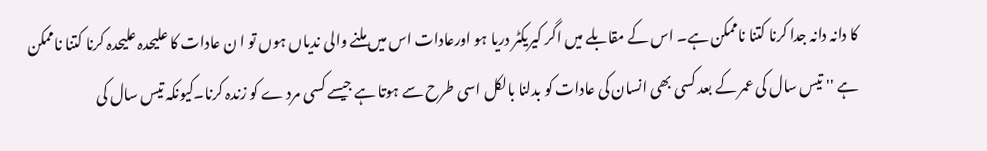کا دانہ دانہ جدا کرنا کتنا ناممکن ہے۔ اس کے مقابلے میں اگر کیریکٹر دریا ہو اورعادات اس میں ملنے والی ندیاں ہوں تو ا ن عادات کا علیحدہ علیحدہ کرنا کتنا ناممکن ہے '' تیس سال کی عمر کے بعد کسی بھی انسان کی عادات کو بدلنا بالکل اسی طرح سے ہوتا ہے جیسے کسی مرد ے کو زندہ کرنا۔کیونکہ تیس سال کی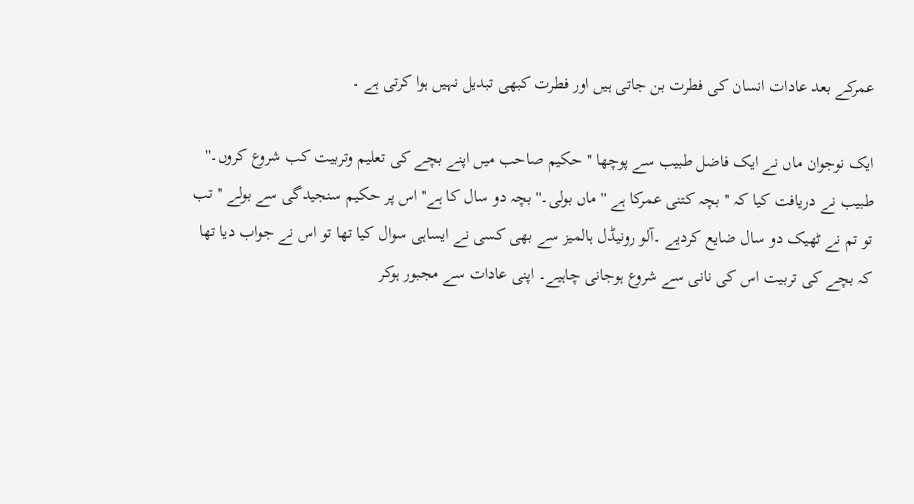عمرکے بعد عادات انسان کی فطرت بن جاتی ہیں اور فطرت کبھی تبدیل نہیں ہوا کرتی ہے ۔

ایک نوجوان ماں نے ایک فاضل طبیب سے پوچھا '' حکیم صاحب میں اپنے بچے کی تعلیم وتربیت کب شروع کروں۔'' طبیب نے دریافت کیا کہ '' بچہ کتنی عمرکا ہے '' ماں بولی۔'' بچہ دو سال کا ہے'' اس پر حکیم سنجیدگی سے بولے ''تب تو تم نے ٹھیک دو سال ضایع کردیے ۔آلو رونیڈل ہالمیز سے بھی کسی نے ایساہی سوال کیا تھا تو اس نے جواب دیا تھا کہ بچے کی تربیت اس کی نانی سے شروع ہوجانی چاہیے۔ اپنی عادات سے مجبور ہوکر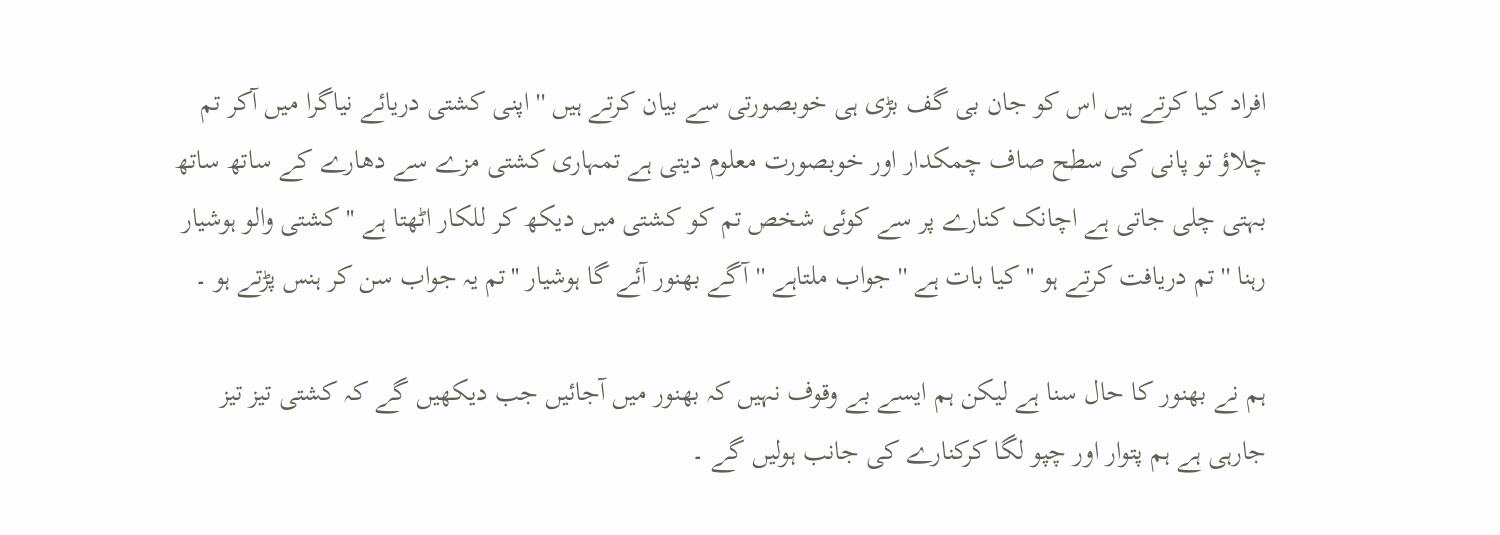افراد کیا کرتے ہیں اس کو جان بی گف بڑی ہی خوبصورتی سے بیان کرتے ہیں '' اپنی کشتی دریائے نیاگرا میں آکر تم چلاؤ تو پانی کی سطح صاف چمکدار اور خوبصورت معلوم دیتی ہے تمہاری کشتی مزے سے دھارے کے ساتھ ساتھ بہتی چلی جاتی ہے اچانک کنارے پر سے کوئی شخص تم کو کشتی میں دیکھ کر للکار اٹھتا ہے '' کشتی والو ہوشیار رہنا '' تم دریافت کرتے ہو '' کیا بات ہے '' جواب ملتاہے ''آگے بھنور آئے گا ہوشیار ''تم یہ جواب سن کر ہنس پڑتے ہو ۔

ہم نے بھنور کا حال سنا ہے لیکن ہم ایسے بے وقوف نہیں کہ بھنور میں آجائیں جب دیکھیں گے کہ کشتی تیز تیز جارہی ہے ہم پتوار اور چپو لگا کرکنارے کی جانب ہولیں گے ۔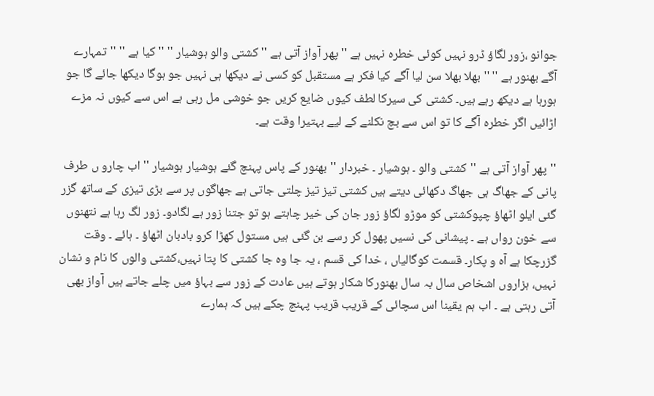جوانو ،زور لگاؤ ڈرو نہیں کوئی خطرہ نہیں ہے '' پھر آواز آتی ہے '' کشتی والو ہوشیار '' ''کیا ہے '' ''تمہارے آگے بھنور ہے '' '' بھلا بھلا سن لیا آگے کیا فکر ہے مستقبل کو کسی نے دیکھا ہی نہیں جو ہوگا دیکھا جائے گا جو ہورہا ہے دیکھ رہے ہیں۔ کشتی کی سیرکا لطف کیوں ضایع کریں جو خوشی مل رہی ہے اس سے کیوں نہ مزے اڑائیں اگر خطرہ آگے کا تو اس سے بچ نکلنے کے لیے بہتیرا وقت ہے۔

''پھر آواز آتی ہے '' کشتی والو ۔ ہوشیار ۔ خبردار '' بھنور کے پاس پہنچ گئے ہوشیار ہوشیار '' اب چارو ں طرف پانی کے جھاگ ہی جھاگ دکھائی دیتے ہیں کشتی تیز تیز چلتی جاتی ہے جھاگوں پر سے بڑی تیزی کے ساتھ گزر گئی ایلو اٹھاؤ چپوکشتی کو موڑو لگاؤ زور جان کی خیر چاہتے ہو تو جتنا زور ہے لگادو۔ زور لگ رہا ہے نتھنوں سے خون رواں ہے ۔ پیشانی کی نسیں پھول کر رسے بن گئی ہیں مستول کھڑا کرو بادبان اٹھاؤ ۔ ہائے ۔ وقت گزرچکا ہے آہ و پکار۔ قسمت کوگالیاں ، خدا کی قسم ، یہ جا وہ جا کشتی کا پتا نہیں،کشتی والوں کا نام و نشان نہیں، ہزاروں اشخاص سال بہ سال بھنورکا شکار ہوتے ہیں عادت کے زور سے بہاؤ میں چلے جاتے ہیں آواز بھی آتی رہتی ہے ۔ اب ہم یقینا اس سچائی کے قریب قریب پہنچ چکے ہیں کہ ہمارے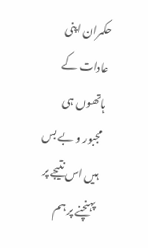حکمران اپنی عادات کے ہاتھوں ہی مجبور و بے بس ہیں اس نتیجے پر پہنچنے پر ہم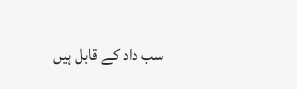سب داد کے قابل ہیں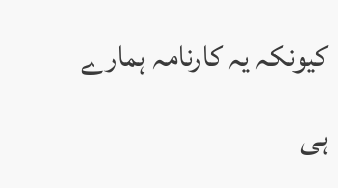کیونکہ یہ کارنامہ ہمارے ہی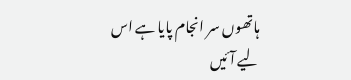ہاتھوں سر انجام پایا ہے اس لیے آئیں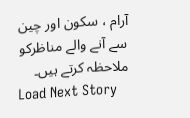آرام ، سکون اور چین سے آنے والے مناظرکو ملاحظہ کرتے ہیں۔
Load Next Story